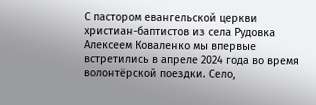С пастором евангельской церкви христиан-баптистов из села Рудовка Алексеем Коваленко мы впервые встретились в апреле 2024 года во время волонтёрской поездки. Село,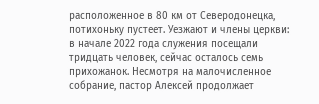расположенное в 80 км от Северодонецка, потихоньку пустеет. Уезжают и члены церкви: в начале 2022 года служения посещали тридцать человек, сейчас осталось семь прихожанок. Несмотря на малочисленное собрание, пастор Алексей продолжает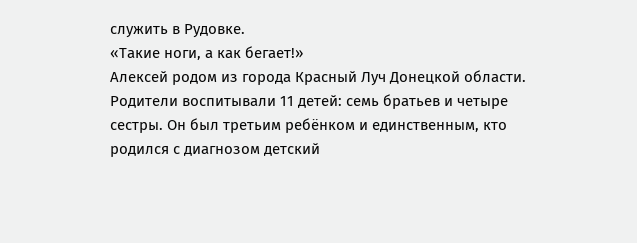служить в Рудовке.
«Такие ноги, а как бегает!»
Алексей родом из города Красный Луч Донецкой области. Родители воспитывали 11 детей: семь братьев и четыре сестры. Он был третьим ребёнком и единственным, кто родился с диагнозом детский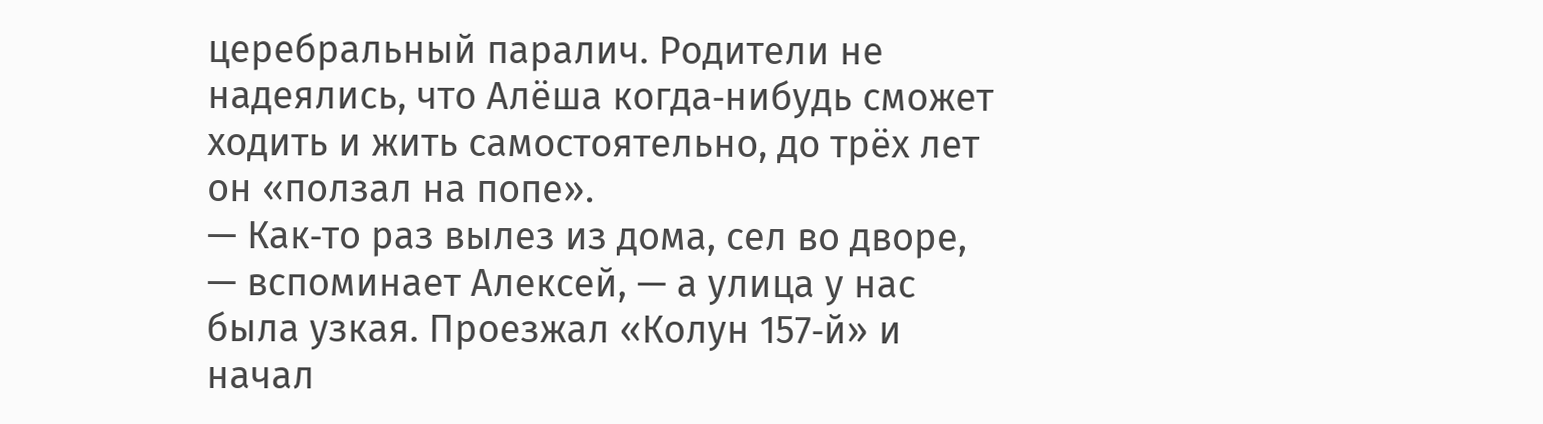церебральный паралич. Родители не надеялись, что Алёша когда‑нибудь сможет ходить и жить самостоятельно, до трёх лет он «ползал на попе».
— Как‑то раз вылез из дома, сел во дворе, — вспоминает Алексей, — а улица у нас была узкая. Проезжал «Колун 157‑й» и начал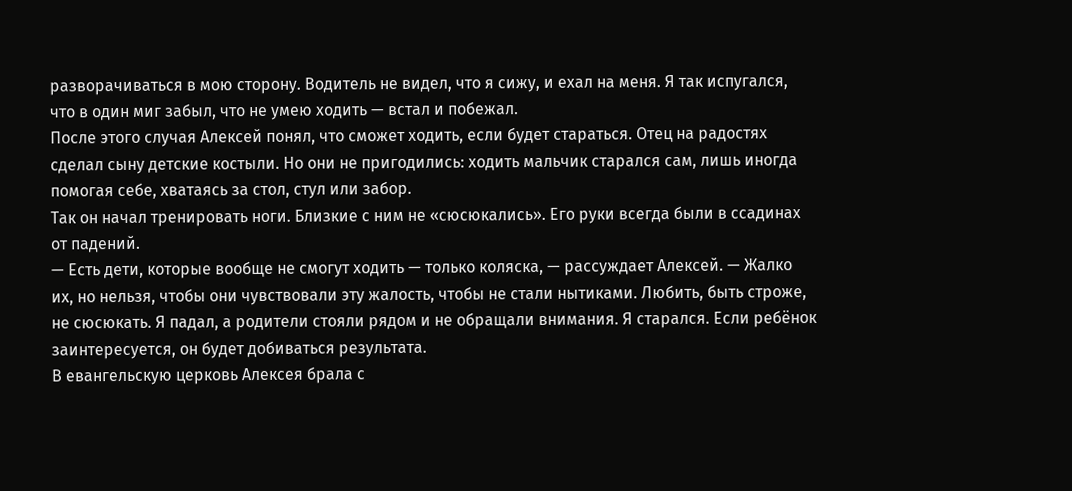разворачиваться в мою сторону. Водитель не видел, что я сижу, и ехал на меня. Я так испугался, что в один миг забыл, что не умею ходить — встал и побежал.
После этого случая Алексей понял, что сможет ходить, если будет стараться. Отец на радостях сделал сыну детские костыли. Но они не пригодились: ходить мальчик старался сам, лишь иногда помогая себе, хватаясь за стол, стул или забор.
Так он начал тренировать ноги. Близкие с ним не «сюсюкались». Его руки всегда были в ссадинах от падений.
— Есть дети, которые вообще не смогут ходить — только коляска, — рассуждает Алексей. — Жалко их, но нельзя, чтобы они чувствовали эту жалость, чтобы не стали нытиками. Любить, быть строже, не сюсюкать. Я падал, а родители стояли рядом и не обращали внимания. Я старался. Если ребёнок заинтересуется, он будет добиваться результата.
В евангельскую церковь Алексея брала с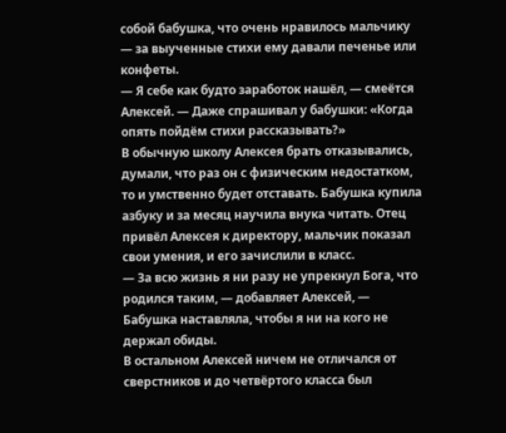собой бабушка, что очень нравилось мальчику — за выученные стихи ему давали печенье или конфеты.
— Я себе как будто заработок нашёл, — смеётся Алексей. — Даже спрашивал у бабушки: «Когда опять пойдём стихи рассказывать?»
В обычную школу Алексея брать отказывались, думали, что раз он с физическим недостатком, то и умственно будет отставать. Бабушка купила азбуку и за месяц научила внука читать. Отец привёл Алексея к директору, мальчик показал свои умения, и его зачислили в класс.
— За всю жизнь я ни разу не упрекнул Бога, что родился таким, — добавляет Алексей, — Бабушка наставляла, чтобы я ни на кого не держал обиды.
В остальном Алексей ничем не отличался от сверстников и до четвёртого класса был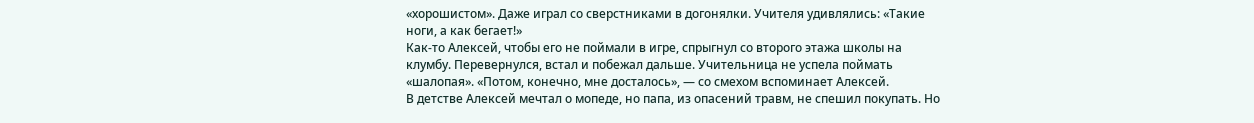«хорошистом». Даже играл со сверстниками в догонялки. Учителя удивлялись: «Такие ноги, а как бегает!»
Как‑то Алексей, чтобы его не поймали в игре, спрыгнул со второго этажа школы на клумбу. Перевернулся, встал и побежал дальше. Учительница не успела поймать «шалопая». «Потом, конечно, мне досталось», — со смехом вспоминает Алексей.
В детстве Алексей мечтал о мопеде, но папа, из опасений травм, не спешил покупать. Но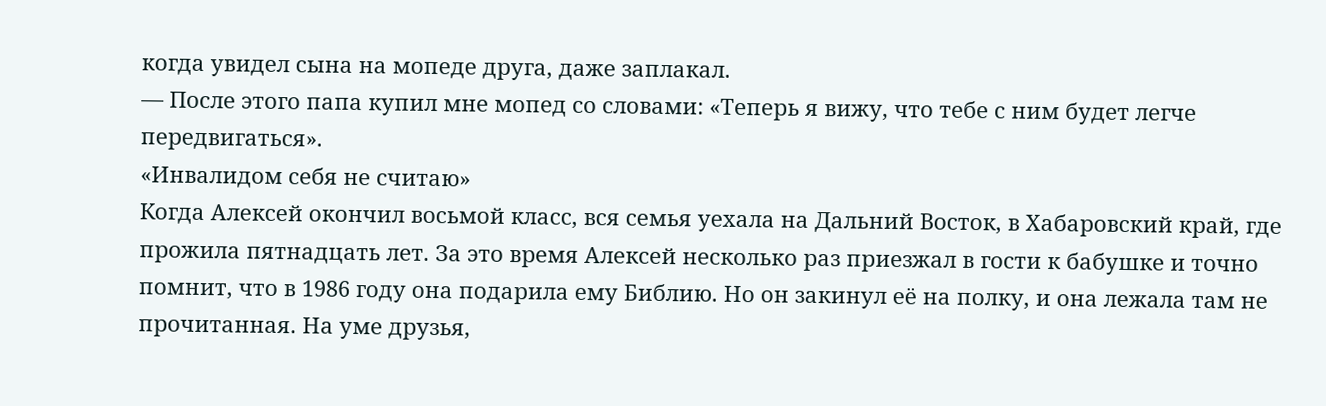когда увидел сына на мопеде друга, даже заплакал.
— После этого папа купил мне мопед со словами: «Теперь я вижу, что тебе с ним будет легче передвигаться».
«Инвалидом себя не считаю»
Когда Алексей окончил восьмой класс, вся семья уехала на Дальний Восток, в Хабаровский край, где прожила пятнадцать лет. За это время Алексей несколько раз приезжал в гости к бабушке и точно помнит, что в 1986 году она подарила ему Библию. Но он закинул её на полку, и она лежала там не прочитанная. На уме друзья,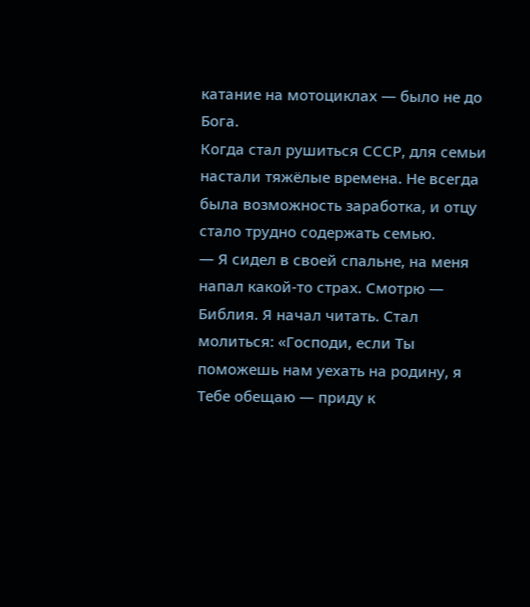катание на мотоциклах — было не до Бога.
Когда стал рушиться СССР, для семьи настали тяжёлые времена. Не всегда была возможность заработка, и отцу стало трудно содержать семью.
— Я сидел в своей спальне, на меня напал какой‑то страх. Смотрю — Библия. Я начал читать. Стал молиться: «Господи, если Ты поможешь нам уехать на родину, я Тебе обещаю — приду к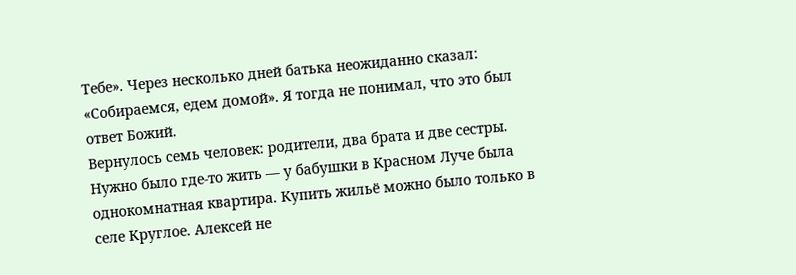Тебе». Через несколько дней батька неожиданно сказал: «Собираемся, едем домой». Я тогда не понимал, что это был ответ Божий.
Вернулось семь человек: родители, два брата и две сестры. Нужно было где‑то жить — у бабушки в Красном Луче была однокомнатная квартира. Купить жильё можно было только в селе Круглое. Алексей не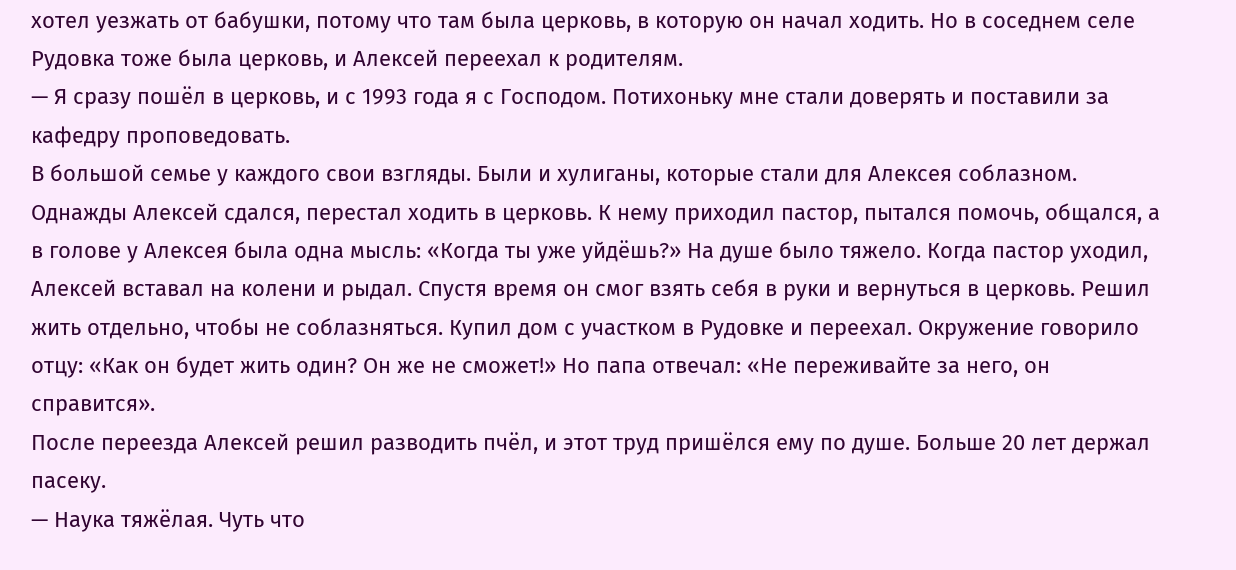хотел уезжать от бабушки, потому что там была церковь, в которую он начал ходить. Но в соседнем селе Рудовка тоже была церковь, и Алексей переехал к родителям.
— Я сразу пошёл в церковь, и с 1993 года я с Господом. Потихоньку мне стали доверять и поставили за кафедру проповедовать.
В большой семье у каждого свои взгляды. Были и хулиганы, которые стали для Алексея соблазном. Однажды Алексей сдался, перестал ходить в церковь. К нему приходил пастор, пытался помочь, общался, а в голове у Алексея была одна мысль: «Когда ты уже уйдёшь?» На душе было тяжело. Когда пастор уходил, Алексей вставал на колени и рыдал. Спустя время он смог взять себя в руки и вернуться в церковь. Решил жить отдельно, чтобы не соблазняться. Купил дом с участком в Рудовке и переехал. Окружение говорило отцу: «Как он будет жить один? Он же не сможет!» Но папа отвечал: «Не переживайте за него, он справится».
После переезда Алексей решил разводить пчёл, и этот труд пришёлся ему по душе. Больше 20 лет держал пасеку.
— Наука тяжёлая. Чуть что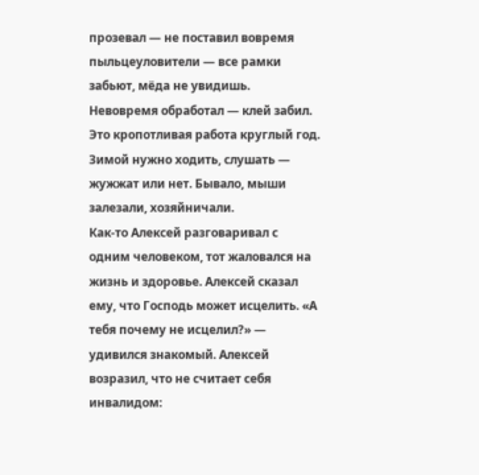прозевал — не поставил вовремя пыльцеуловители — все рамки забьют, мёда не увидишь. Невовремя обработал — клей забил. Это кропотливая работа круглый год. Зимой нужно ходить, слушать — жужжат или нет. Бывало, мыши залезали, хозяйничали.
Как‑то Алексей разговаривал с одним человеком, тот жаловался на жизнь и здоровье. Алексей сказал ему, что Господь может исцелить. «А тебя почему не исцелил?» — удивился знакомый. Алексей возразил, что не считает себя инвалидом: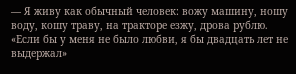— Я живу как обычный человек: вожу машину, ношу воду, кошу траву, на тракторе езжу, дрова рублю.
«Если бы у меня не было любви, я бы двадцать лет не выдержал»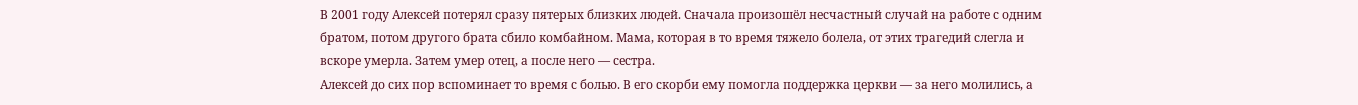В 2001 году Алексей потерял сразу пятерых близких людей. Сначала произошёл несчастный случай на работе с одним братом, потом другого брата сбило комбайном. Мама, которая в то время тяжело болела, от этих трагедий слегла и вскоре умерла. Затем умер отец, а после него — сестра.
Алексей до сих пор вспоминает то время с болью. В его скорби ему помогла поддержка церкви — за него молились, а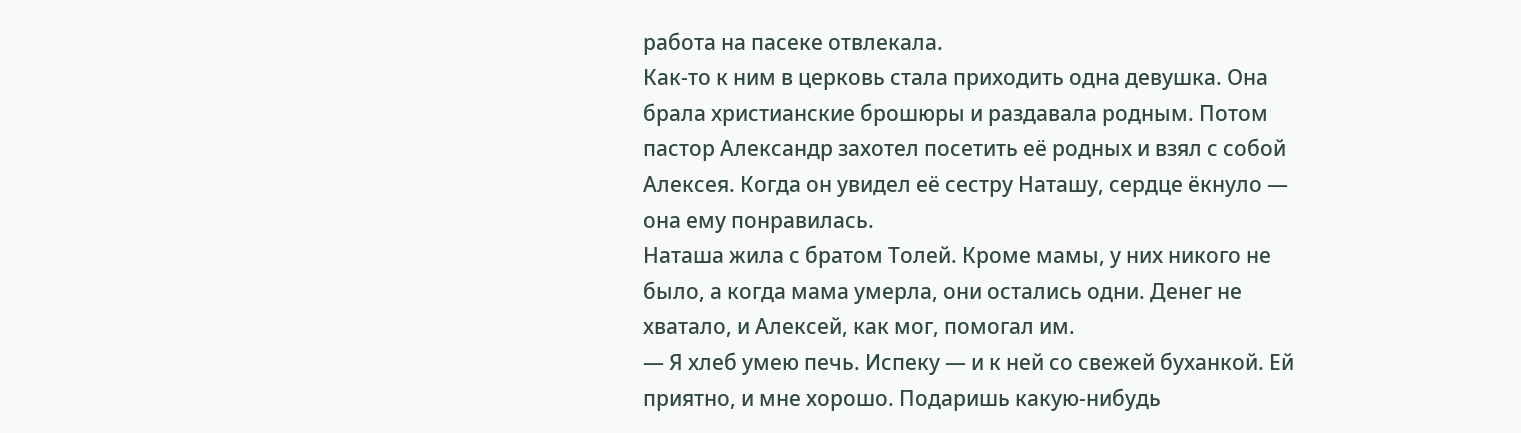работа на пасеке отвлекала.
Как‑то к ним в церковь стала приходить одна девушка. Она брала христианские брошюры и раздавала родным. Потом пастор Александр захотел посетить её родных и взял с собой Алексея. Когда он увидел её сестру Наташу, сердце ёкнуло — она ему понравилась.
Наташа жила с братом Толей. Кроме мамы, у них никого не было, а когда мама умерла, они остались одни. Денег не хватало, и Алексей, как мог, помогал им.
— Я хлеб умею печь. Испеку — и к ней со свежей буханкой. Ей приятно, и мне хорошо. Подаришь какую‑нибудь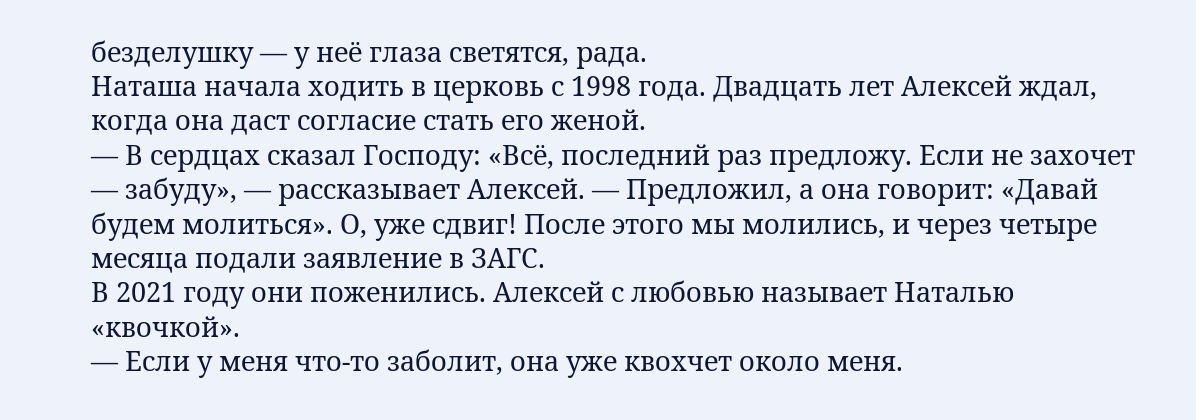безделушку — у неё глаза светятся, рада.
Наташа начала ходить в церковь с 1998 года. Двадцать лет Алексей ждал, когда она даст согласие стать его женой.
— В сердцах сказал Господу: «Всё, последний раз предложу. Если не захочет — забуду», — рассказывает Алексей. — Предложил, а она говорит: «Давай будем молиться». О, уже сдвиг! После этого мы молились, и через четыре месяца подали заявление в ЗАГС.
В 2021 году они поженились. Алексей с любовью называет Наталью «квочкой».
— Если у меня что‑то заболит, она уже квохчет около меня.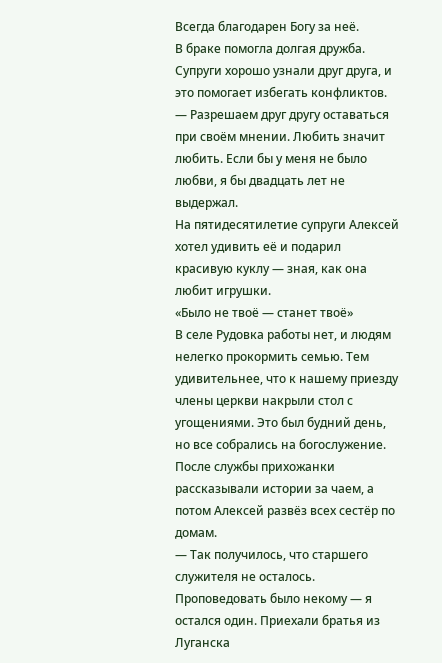Всегда благодарен Богу за неё.
В браке помогла долгая дружба. Супруги хорошо узнали друг друга, и это помогает избегать конфликтов.
— Разрешаем друг другу оставаться при своём мнении. Любить значит любить. Если бы у меня не было любви, я бы двадцать лет не выдержал.
На пятидесятилетие супруги Алексей хотел удивить её и подарил красивую куклу — зная, как она любит игрушки.
«Было не твоё — станет твоё»
В селе Рудовка работы нет, и людям нелегко прокормить семью. Тем удивительнее, что к нашему приезду члены церкви накрыли стол с угощениями. Это был будний день, но все собрались на богослужение.
После службы прихожанки рассказывали истории за чаем, а потом Алексей развёз всех сестёр по домам.
— Так получилось, что старшего служителя не осталось. Проповедовать было некому — я остался один. Приехали братья из Луганска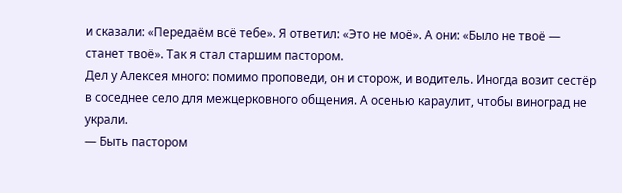и сказали: «Передаём всё тебе». Я ответил: «Это не моё». А они: «Было не твоё — станет твоё». Так я стал старшим пастором.
Дел у Алексея много: помимо проповеди, он и сторож, и водитель. Иногда возит сестёр в соседнее село для межцерковного общения. А осенью караулит, чтобы виноград не украли.
— Быть пастором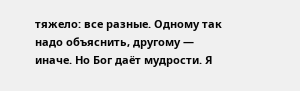тяжело: все разные. Одному так надо объяснить, другому — иначе. Но Бог даёт мудрости. Я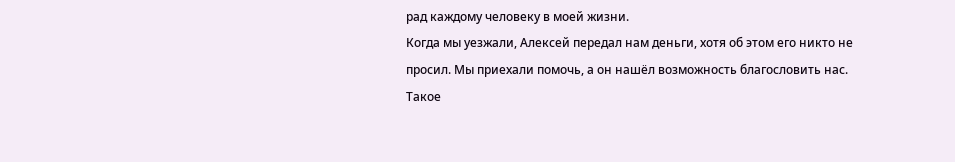рад каждому человеку в моей жизни.
Когда мы уезжали, Алексей передал нам деньги, хотя об этом его никто не просил. Мы приехали помочь, а он нашёл возможность благословить нас. Такое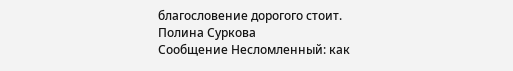благословение дорогого стоит.
Полина Суркова
Сообщение Несломленный: как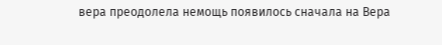вера преодолела немощь появилось сначала на Вера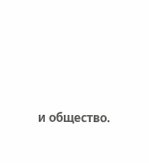и общество.